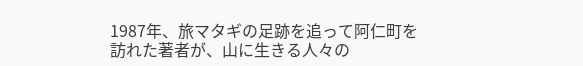1987年、旅マタギの足跡を追って阿仁町を訪れた著者が、山に生きる人々の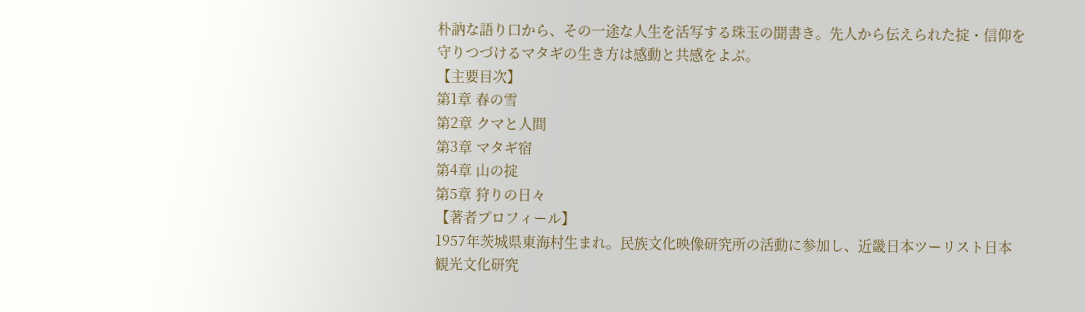朴訥な語り口から、その一途な人生を活写する珠玉の聞書き。先人から伝えられた掟・信仰を守りつづけるマタギの生き方は感動と共感をよぶ。
【主要目次】
第1章 春の雪
第2章 クマと人間
第3章 マタギ宿
第4章 山の掟
第5章 狩りの日々
【著者プロフィール】
1957年茨城県東海村生まれ。民族文化映像研究所の活動に参加し、近畿日本ツーリスト日本観光文化研究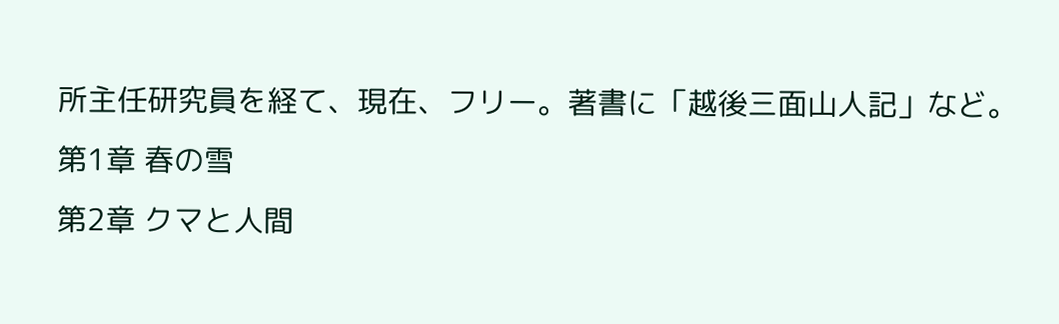所主任研究員を経て、現在、フリー。著書に「越後三面山人記」など。
第1章 春の雪
第2章 クマと人間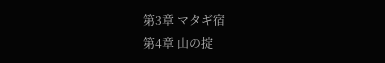第3章 マタギ宿
第4章 山の掟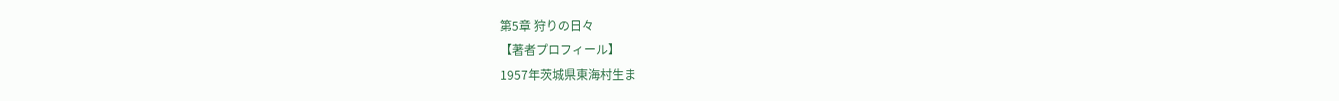第5章 狩りの日々
【著者プロフィール】
1957年茨城県東海村生ま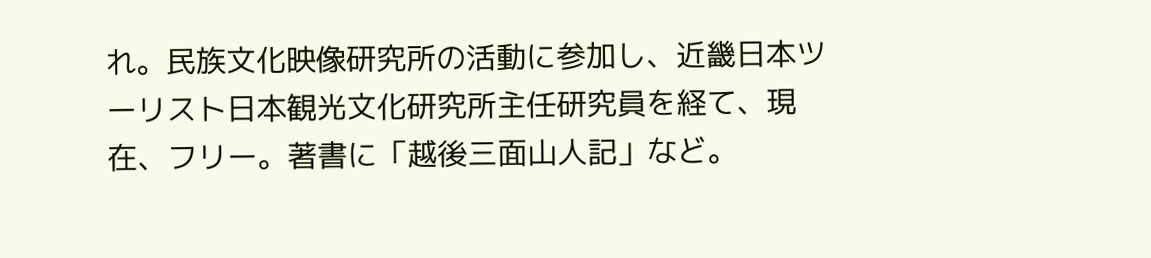れ。民族文化映像研究所の活動に参加し、近畿日本ツーリスト日本観光文化研究所主任研究員を経て、現在、フリー。著書に「越後三面山人記」など。